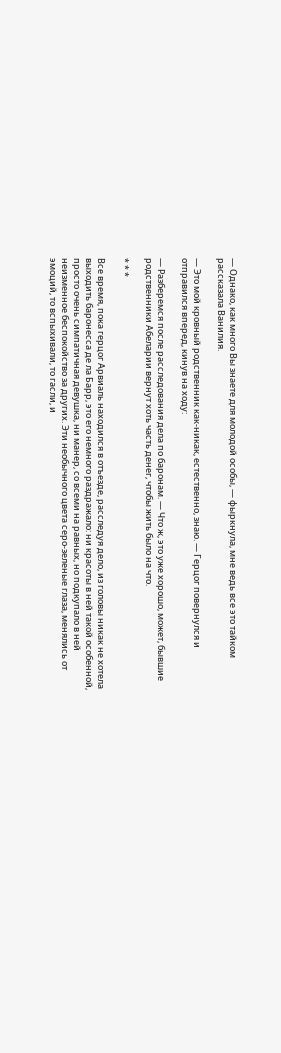— Однако, как много Вы знаете для молодой особы, — фыркнула, мне ведь все это тайком рассказала Ванилия.

— Это мой кровный родственник как-никак, естественно, знаю. — Герцог повернулся и отправился вперед, кинув на ходу:

— Разберемся после расследования дела по баронам. — Что ж, это уже хорошо, может, бывшие родственники Абеларии вернут хоть часть денег, чтобы жить было на что.

* * *

Все время, пока герцог Арвиаль находился в отъезде, расследуя дело, из головы никак не хотела выходить баронесса де ла Барр, это его немного раздражало: ни красоты в ней такой особенной, просто очень симпатичная девушка, ни манер, со всеми на равных, но подкупало в ней неизменное беспокойство за других. Эти необычного цвета серо-зеленые глаза, менялись от эмоций, то вспыхивали, то гасли, и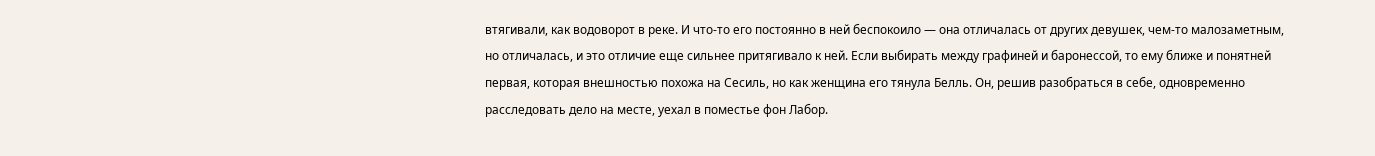втягивали, как водоворот в реке. И что-то его постоянно в ней беспокоило — она отличалась от других девушек, чем-то малозаметным, но отличалась, и это отличие еще сильнее притягивало к ней. Если выбирать между графиней и баронессой, то ему ближе и понятней первая, которая внешностью похожа на Сесиль, но как женщина его тянула Белль. Он, решив разобраться в себе, одновременно расследовать дело на месте, уехал в поместье фон Лабор.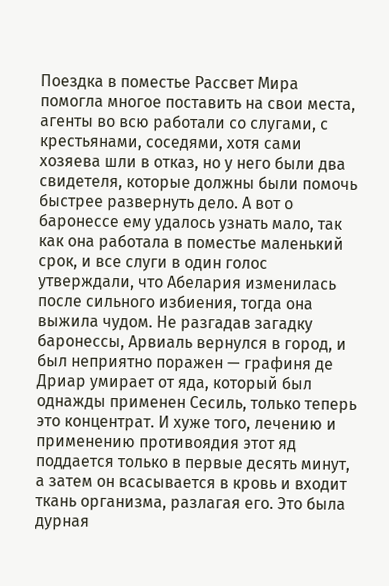Поездка в поместье Рассвет Мира помогла многое поставить на свои места, агенты во всю работали со слугами, с крестьянами, соседями, хотя сами хозяева шли в отказ, но у него были два свидетеля, которые должны были помочь быстрее развернуть дело. А вот о баронессе ему удалось узнать мало, так как она работала в поместье маленький срок, и все слуги в один голос утверждали, что Абелария изменилась после сильного избиения, тогда она выжила чудом. Не разгадав загадку баронессы, Арвиаль вернулся в город, и был неприятно поражен — графиня де Дриар умирает от яда, который был однажды применен Сесиль, только теперь это концентрат. И хуже того, лечению и применению противоядия этот яд поддается только в первые десять минут, а затем он всасывается в кровь и входит ткань организма, разлагая его. Это была дурная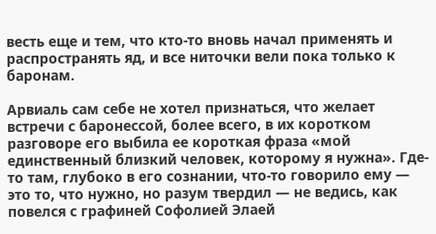весть еще и тем, что кто-то вновь начал применять и распространять яд, и все ниточки вели пока только к баронам.

Арвиаль сам себе не хотел признаться, что желает встречи с баронессой, более всего, в их коротком разговоре его выбила ее короткая фраза «мой единственный близкий человек, которому я нужна». Где-то там, глубоко в его сознании, что-то говорило ему — это то, что нужно, но разум твердил — не ведись, как повелся с графиней Софолией Элаей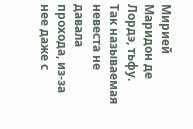Мирией Маридон де Лордэ, тьфу. Так называемая невеста не давала прохода, из-за нее даже с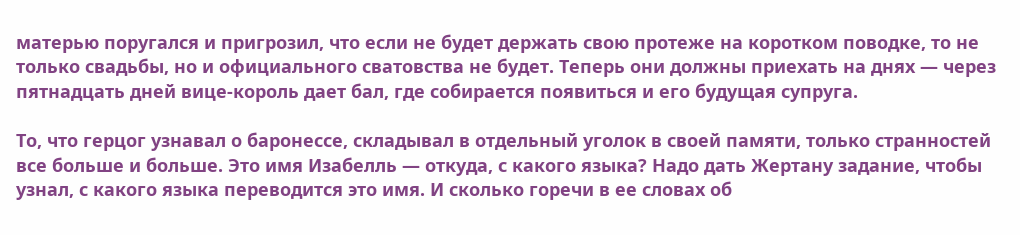матерью поругался и пригрозил, что если не будет держать свою протеже на коротком поводке, то не только свадьбы, но и официального сватовства не будет. Теперь они должны приехать на днях — через пятнадцать дней вице-король дает бал, где собирается появиться и его будущая супруга.

То, что герцог узнавал о баронессе, складывал в отдельный уголок в своей памяти, только странностей все больше и больше. Это имя Изабелль — откуда, с какого языка? Надо дать Жертану задание, чтобы узнал, с какого языка переводится это имя. И сколько горечи в ее словах об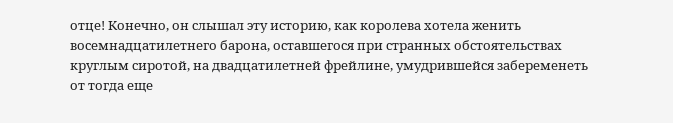отце! Конечно, он слышал эту историю, как королева хотела женить восемнадцатилетнего барона, оставшегося при странных обстоятельствах круглым сиротой, на двадцатилетней фрейлине, умудрившейся забеременеть от тогда еще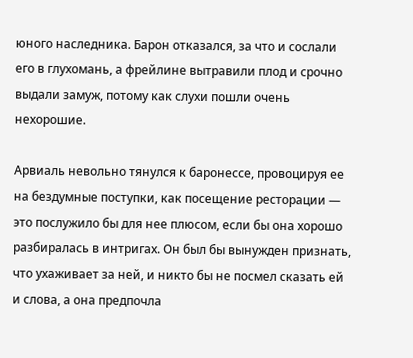юного наследника. Барон отказался, за что и сослали его в глухомань, а фрейлине вытравили плод и срочно выдали замуж, потому как слухи пошли очень нехорошие.

Арвиаль невольно тянулся к баронессе, провоцируя ее на бездумные поступки, как посещение ресторации — это послужило бы для нее плюсом, если бы она хорошо разбиралась в интригах. Он был бы вынужден признать, что ухаживает за ней, и никто бы не посмел сказать ей и слова, а она предпочла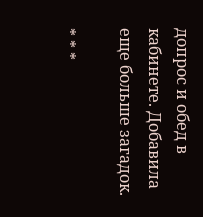допрос и обед в кабинете. Добавила еще больше загадок.

* * *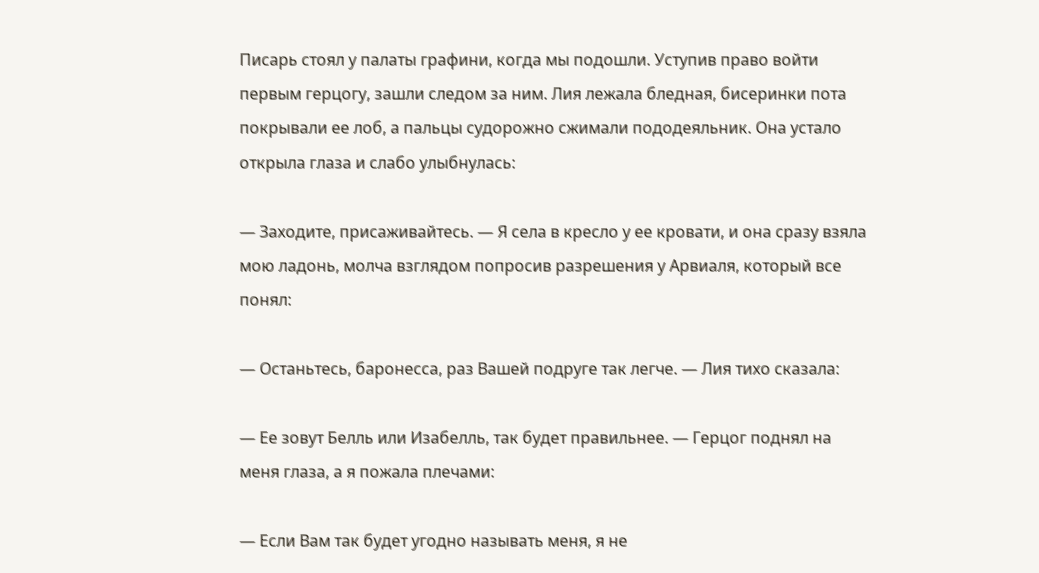Писарь стоял у палаты графини, когда мы подошли. Уступив право войти первым герцогу, зашли следом за ним. Лия лежала бледная, бисеринки пота покрывали ее лоб, а пальцы судорожно сжимали пододеяльник. Она устало открыла глаза и слабо улыбнулась:

— Заходите, присаживайтесь. — Я села в кресло у ее кровати, и она сразу взяла мою ладонь, молча взглядом попросив разрешения у Арвиаля, который все понял:

— Останьтесь, баронесса, раз Вашей подруге так легче. — Лия тихо сказала:

— Ее зовут Белль или Изабелль, так будет правильнее. — Герцог поднял на меня глаза, а я пожала плечами:

— Если Вам так будет угодно называть меня, я не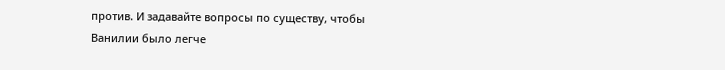против. И задавайте вопросы по существу, чтобы Ванилии было легче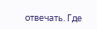отвечать. Где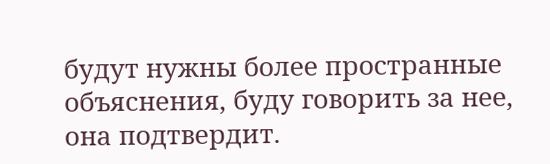будут нужны более пространные объяснения, буду говорить за нее, она подтвердит.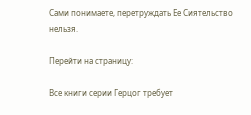Сами понимаете, перетруждать Ее Сиятельство нельзя.

Перейти на страницу:

Все книги серии Герцог требует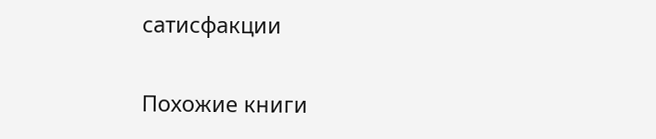сатисфакции

Похожие книги